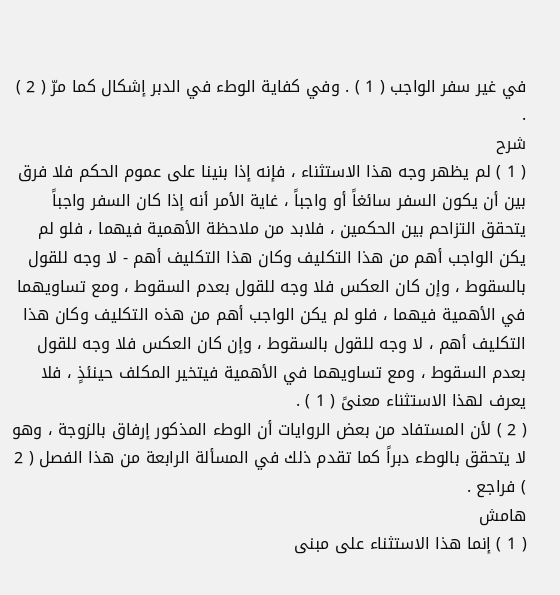في غير سفر الواجب ( 1 ) . وفي كفاية الوطء في الدبر إشكال كما مرّ ( 2 ) .
شرح
( 1 ) لم يظهر وجه هذا الاستثناء ، فإنه إذا بنينا على عموم الحكم فلا فرق بين أن يكون السفر سائغاً أو واجباً ، غاية الأمر أنه إذا كان السفر واجباً يتحقق التزاحم بين الحكمين ، فلابد من ملاحظة الأهمية فيهما ، فلو لم يكن الواجب أهم من هذا التكليف وكان هذا التكليف أهم - لا وجه للقول بالسقوط ، وإن كان العكس فلا وجه للقول بعدم السقوط ، ومع تساويهما في الأهمية فيهما ، فلو لم يكن الواجب أهم من هذه التكليف وكان هذا التكليف أهم ، لا وجه للقول بالسقوط ، وإن كان العكس فلا وجه للقول بعدم السقوط ، ومع تساويهما في الأهمية فيتخير المكلف حينئذٍ ، فلا يعرف لهذا الاستثناء معنىً ( 1 ) .
( 2 ) لأن المستفاد من بعض الروايات أن الوطء المذكور إرفاق بالزوجة ، وهو لا يتحقق بالوطء دبراً كما تقدم ذلك في المسألة الرابعة من هذا الفصل ( 2 ) فراجع .
هامش
( 1 ) إنما هذا الاستثناء على مبنى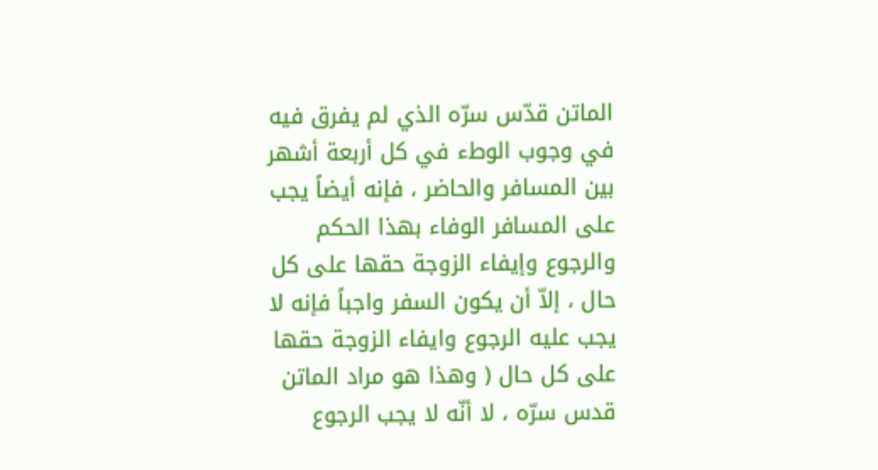الماتن قدّس سرّه الذي لم يفرق فيه في وجوب الوطء في كل أربعة أشهر بين المسافر والحاضر ، فإنه أيضاً يجب على المسافر الوفاء بهذا الحكم والرجوع وإيفاء الزوجة حقها على كل حال ، إلاّ أن يكون السفر واجباً فإنه لا يجب عليه الرجوع وايفاء الزوجة حقها على كل حال ( وهذا هو مراد الماتن قدس سرّه ، لا أنّه لا يجب الرجوع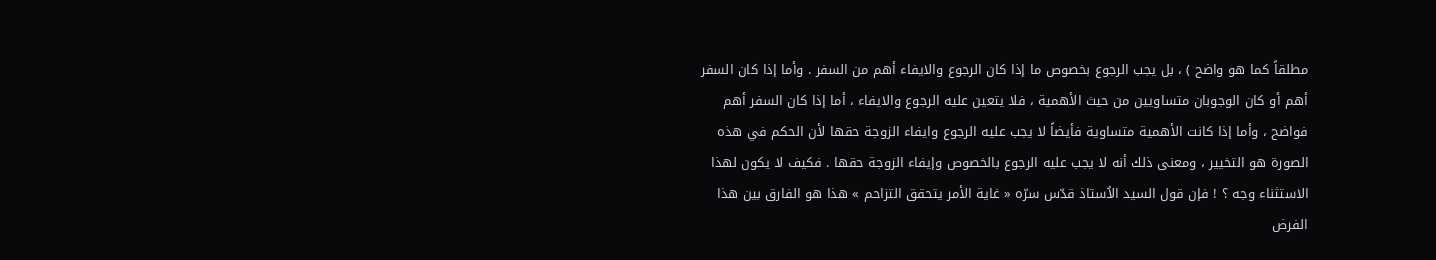مطلقاً كما هو واضح ) ، بل يجب الرجوع بخصوص ما إذا كان الرجوع والايفاء أهم من السفر . وأما إذا كان السفر أهم أو كان الوجوبان متساويين من حيث الأهمية ، فلا يتعين عليه الرجوع والايفاء ، أما إذا كان السفر أهم فواضح ، وأما إذا كانت الأهمية متساوية فأيضاً لا يجب عليه الرجوع وايفاء الزوجة حقها لأن الحكم في هذه الصورة هو التخيير ، ومعنى ذلك أنه لا يجب عليه الرجوع بالخصوص وإيفاء الزوجة حقها . فكيف لا يكون لهذا الاستثناء وجه ؟ ! فإن قول السيد الاُستاذ قدّس سرّه « غاية الأمر يتحقق التزاحم » هذا هو الفارق بين هذا الفرض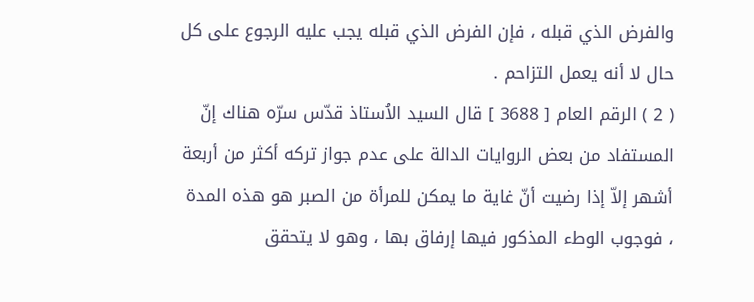والفرض الذي قبله ، فإن الفرض الذي قبله يجب عليه الرجوع على كل حال لا أنه يعمل التزاحم .
( 2 ) الرقم العام [ 3688 ] قال السيد الاُستاذ قدّس سرّه هناك إنّ المستفاد من بعض الروايات الدالة على عدم جواز تركه أكثر من أربعة أشهر إلاّ إذا رضيت أنّ غاية ما يمكن للمرأة من الصبر هو هذه المدة ، فوجوب الوطء المذكور فيها إرفاق بها ، وهو لا يتحقق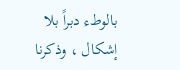بالوطء دبراً بلا إشكال ، وذكرنا